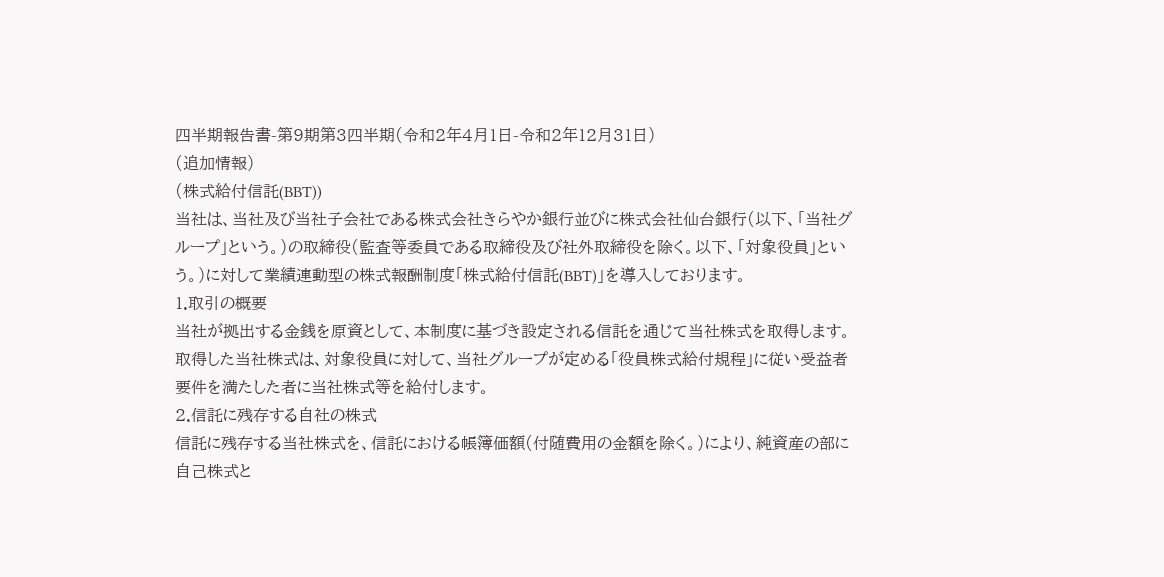四半期報告書-第9期第3四半期(令和2年4月1日-令和2年12月31日)
(追加情報)
(株式給付信託(BBT))
当社は、当社及び当社子会社である株式会社きらやか銀行並びに株式会社仙台銀行(以下、「当社グループ」という。)の取締役(監査等委員である取締役及び社外取締役を除く。以下、「対象役員」という。)に対して業績連動型の株式報酬制度「株式給付信託(BBT)」を導入しております。
1.取引の概要
当社が拠出する金銭を原資として、本制度に基づき設定される信託を通じて当社株式を取得します。取得した当社株式は、対象役員に対して、当社グループが定める「役員株式給付規程」に従い受益者要件を満たした者に当社株式等を給付します。
2.信託に残存する自社の株式
信託に残存する当社株式を、信託における帳簿価額(付随費用の金額を除く。)により、純資産の部に自己株式と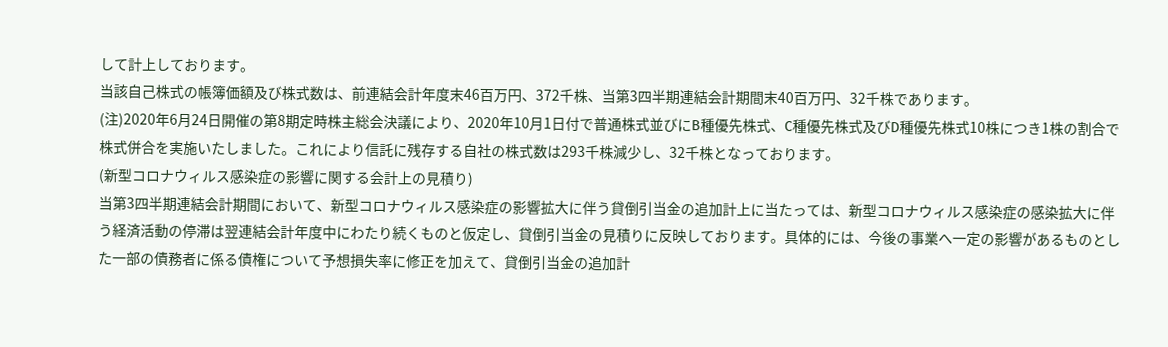して計上しております。
当該自己株式の帳簿価額及び株式数は、前連結会計年度末46百万円、372千株、当第3四半期連結会計期間末40百万円、32千株であります。
(注)2020年6月24日開催の第8期定時株主総会決議により、2020年10月1日付で普通株式並びにB種優先株式、C種優先株式及びD種優先株式10株につき1株の割合で株式併合を実施いたしました。これにより信託に残存する自社の株式数は293千株減少し、32千株となっております。
(新型コロナウィルス感染症の影響に関する会計上の見積り)
当第3四半期連結会計期間において、新型コロナウィルス感染症の影響拡大に伴う貸倒引当金の追加計上に当たっては、新型コロナウィルス感染症の感染拡大に伴う経済活動の停滞は翌連結会計年度中にわたり続くものと仮定し、貸倒引当金の見積りに反映しております。具体的には、今後の事業へ一定の影響があるものとした一部の債務者に係る債権について予想損失率に修正を加えて、貸倒引当金の追加計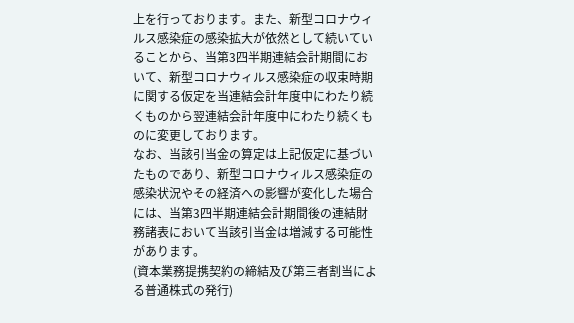上を行っております。また、新型コロナウィルス感染症の感染拡大が依然として続いていることから、当第3四半期連結会計期間において、新型コロナウィルス感染症の収束時期に関する仮定を当連結会計年度中にわたり続くものから翌連結会計年度中にわたり続くものに変更しております。
なお、当該引当金の算定は上記仮定に基づいたものであり、新型コロナウィルス感染症の感染状況やその経済への影響が変化した場合には、当第3四半期連結会計期間後の連結財務諸表において当該引当金は増減する可能性があります。
(資本業務提携契約の締結及び第三者割当による普通株式の発行)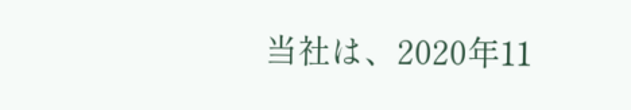当社は、2020年11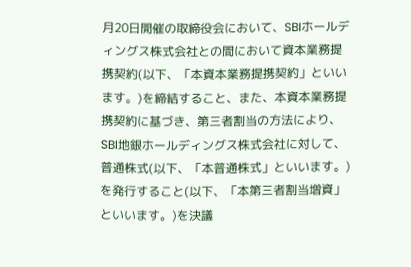月20日開催の取締役会において、SBIホールディングス株式会社との間において資本業務提携契約(以下、「本資本業務提携契約」といいます。)を締結すること、また、本資本業務提携契約に基づき、第三者割当の方法により、SBI地銀ホールディングス株式会社に対して、普通株式(以下、「本普通株式」といいます。)を発行すること(以下、「本第三者割当増資」といいます。)を決議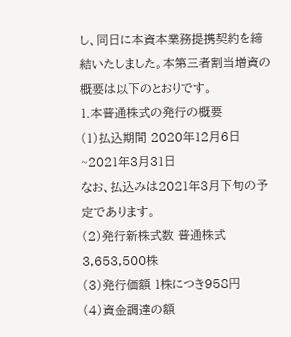し、同日に本資本業務提携契約を締結いたしました。本第三者割当増資の概要は以下のとおりです。
1.本普通株式の発行の概要
(1)払込期間 2020年12月6日~2021年3月31日
なお、払込みは2021年3月下旬の予定であります。
(2)発行新株式数 普通株式3,653,500株
(3)発行価額 1株につき958円
(4)資金調達の額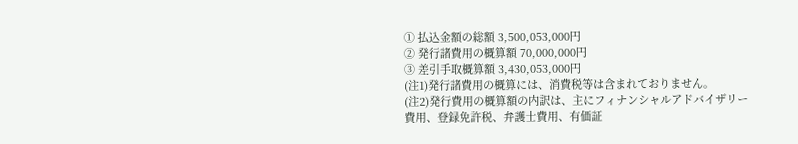① 払込金額の総額 3,500,053,000円
② 発行諸費用の概算額 70,000,000円
③ 差引手取概算額 3,430,053,000円
(注1)発行諸費用の概算には、消費税等は含まれておりません。
(注2)発行費用の概算額の内訳は、主にフィナンシャルアドバイザリー費用、登録免許税、弁護士費用、有価証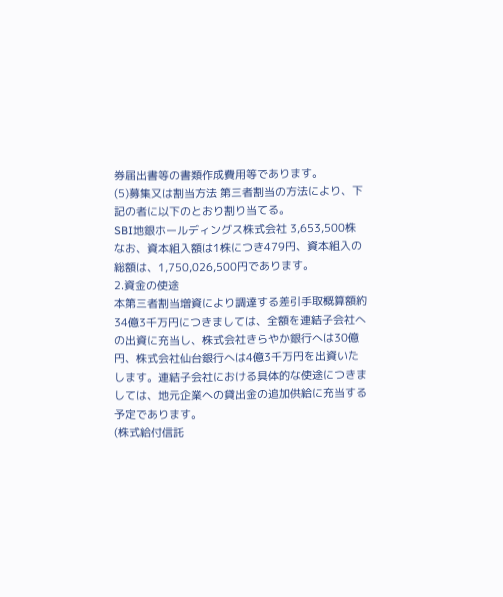券届出書等の書類作成費用等であります。
(5)募集又は割当方法 第三者割当の方法により、下記の者に以下のとおり割り当てる。
SBI地銀ホールディングス株式会社 3,653,500株
なお、資本組入額は1株につき479円、資本組入の総額は、1,750,026,500円であります。
2.資金の使途
本第三者割当増資により調達する差引手取概算額約34億3千万円につきましては、全額を連結子会社への出資に充当し、株式会社きらやか銀行へは30億円、株式会社仙台銀行へは4億3千万円を出資いたします。連結子会社における具体的な使途につきましては、地元企業への貸出金の追加供給に充当する予定であります。
(株式給付信託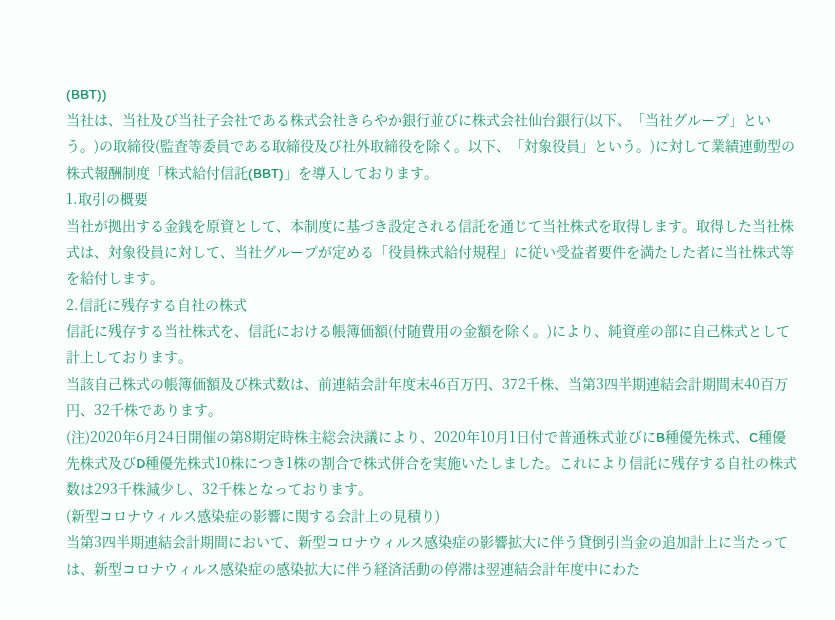(BBT))
当社は、当社及び当社子会社である株式会社きらやか銀行並びに株式会社仙台銀行(以下、「当社グループ」という。)の取締役(監査等委員である取締役及び社外取締役を除く。以下、「対象役員」という。)に対して業績連動型の株式報酬制度「株式給付信託(BBT)」を導入しております。
1.取引の概要
当社が拠出する金銭を原資として、本制度に基づき設定される信託を通じて当社株式を取得します。取得した当社株式は、対象役員に対して、当社グループが定める「役員株式給付規程」に従い受益者要件を満たした者に当社株式等を給付します。
2.信託に残存する自社の株式
信託に残存する当社株式を、信託における帳簿価額(付随費用の金額を除く。)により、純資産の部に自己株式として計上しております。
当該自己株式の帳簿価額及び株式数は、前連結会計年度末46百万円、372千株、当第3四半期連結会計期間末40百万円、32千株であります。
(注)2020年6月24日開催の第8期定時株主総会決議により、2020年10月1日付で普通株式並びにB種優先株式、C種優先株式及びD種優先株式10株につき1株の割合で株式併合を実施いたしました。これにより信託に残存する自社の株式数は293千株減少し、32千株となっております。
(新型コロナウィルス感染症の影響に関する会計上の見積り)
当第3四半期連結会計期間において、新型コロナウィルス感染症の影響拡大に伴う貸倒引当金の追加計上に当たっては、新型コロナウィルス感染症の感染拡大に伴う経済活動の停滞は翌連結会計年度中にわた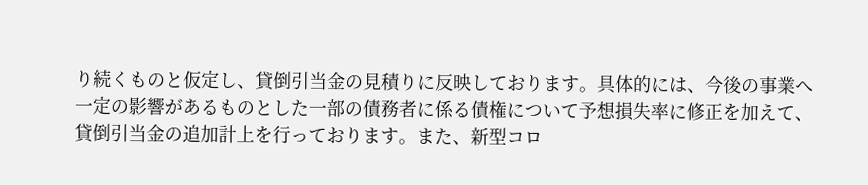り続くものと仮定し、貸倒引当金の見積りに反映しております。具体的には、今後の事業へ一定の影響があるものとした一部の債務者に係る債権について予想損失率に修正を加えて、貸倒引当金の追加計上を行っております。また、新型コロ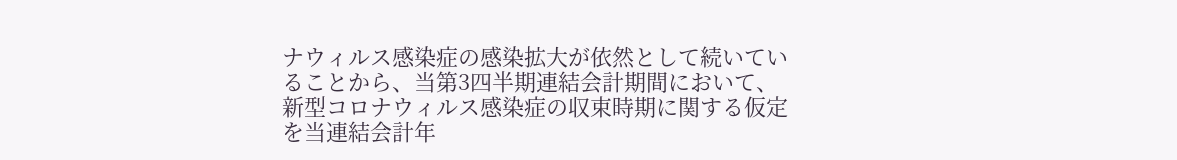ナウィルス感染症の感染拡大が依然として続いていることから、当第3四半期連結会計期間において、新型コロナウィルス感染症の収束時期に関する仮定を当連結会計年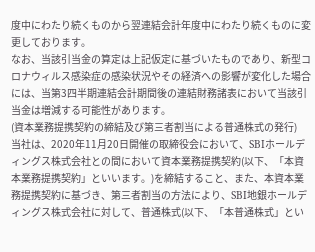度中にわたり続くものから翌連結会計年度中にわたり続くものに変更しております。
なお、当該引当金の算定は上記仮定に基づいたものであり、新型コロナウィルス感染症の感染状況やその経済への影響が変化した場合には、当第3四半期連結会計期間後の連結財務諸表において当該引当金は増減する可能性があります。
(資本業務提携契約の締結及び第三者割当による普通株式の発行)
当社は、2020年11月20日開催の取締役会において、SBIホールディングス株式会社との間において資本業務提携契約(以下、「本資本業務提携契約」といいます。)を締結すること、また、本資本業務提携契約に基づき、第三者割当の方法により、SBI地銀ホールディングス株式会社に対して、普通株式(以下、「本普通株式」とい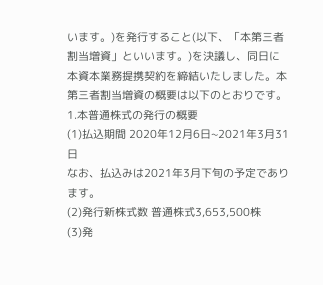います。)を発行すること(以下、「本第三者割当増資」といいます。)を決議し、同日に本資本業務提携契約を締結いたしました。本第三者割当増資の概要は以下のとおりです。
1.本普通株式の発行の概要
(1)払込期間 2020年12月6日~2021年3月31日
なお、払込みは2021年3月下旬の予定であります。
(2)発行新株式数 普通株式3,653,500株
(3)発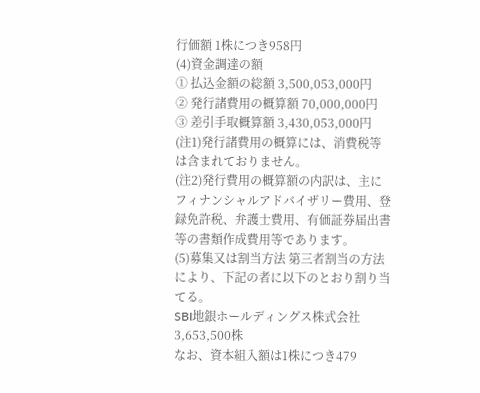行価額 1株につき958円
(4)資金調達の額
① 払込金額の総額 3,500,053,000円
② 発行諸費用の概算額 70,000,000円
③ 差引手取概算額 3,430,053,000円
(注1)発行諸費用の概算には、消費税等は含まれておりません。
(注2)発行費用の概算額の内訳は、主にフィナンシャルアドバイザリー費用、登録免許税、弁護士費用、有価証券届出書等の書類作成費用等であります。
(5)募集又は割当方法 第三者割当の方法により、下記の者に以下のとおり割り当てる。
SBI地銀ホールディングス株式会社 3,653,500株
なお、資本組入額は1株につき479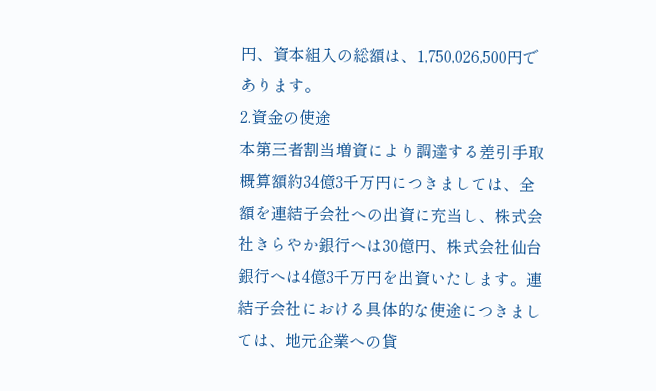円、資本組入の総額は、1,750,026,500円であります。
2.資金の使途
本第三者割当増資により調達する差引手取概算額約34億3千万円につきましては、全額を連結子会社への出資に充当し、株式会社きらやか銀行へは30億円、株式会社仙台銀行へは4億3千万円を出資いたします。連結子会社における具体的な使途につきましては、地元企業への貸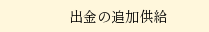出金の追加供給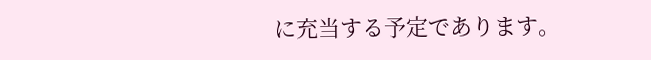に充当する予定であります。